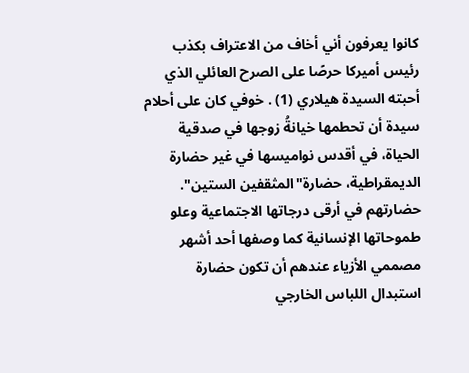كانوا يعرفون أني أخاف من الاعتراف بكذب رئيس أميركا حرصًا على الصرح العائلي الذي أحبته السيدة هيلاري (1) . خوفي كان على أحلام سيدة أن تحطمها خيانةُ زوجها في صدقية الحياة، في أقدس نواميسها في غير حضارة الديمقراطية، حضارة"المثقفين الستين". حضارتهم في أرقى درجاتها الاجتماعية وعلو طموحاتها الإنسانية كما وصفها أحد أشهر مصممي الأزياء عندهم أن تكون حضارة استبدال اللباس الخارجي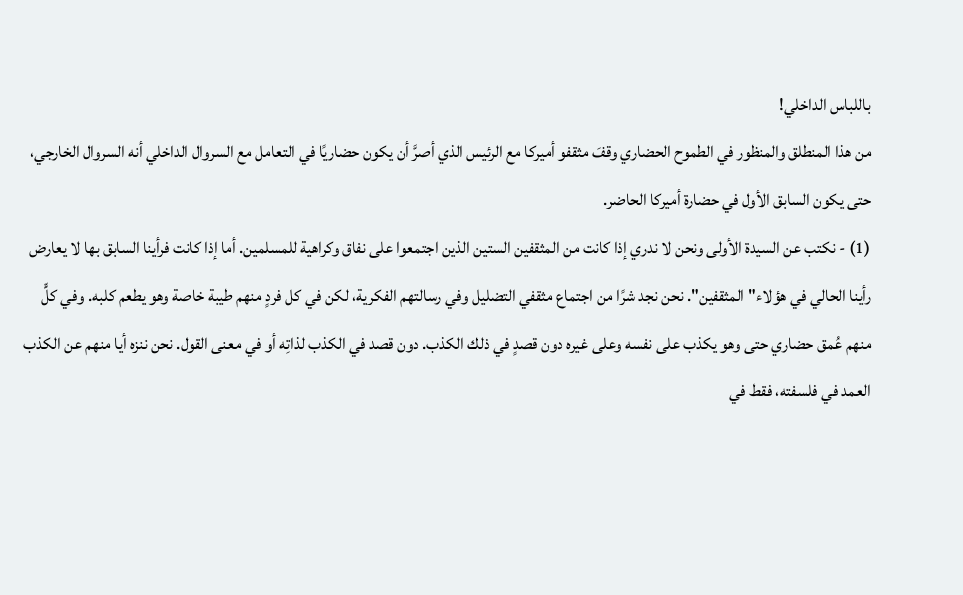باللباس الداخلي!
من هذا المنطلق والمنظور في الطموح الحضاري وقفَ مثقفو أميركا مع الرئيس الذي أصرَّ أن يكون حضاريًا في التعامل مع السروال الداخلي أنه السروال الخارجي، حتى يكون السابق الأول في حضارة أميركا الحاضر.
(1) - نكتب عن السيدة الأولى ونحن لا ندري إذا كانت من المثقفين الستين الذين اجتمعوا على نفاق وكراهية للمسلمين. أما إذا كانت فرأينا السابق بها لا يعارض رأينا الحالي في هؤلاء"المثقفين". نحن نجد شرًا من اجتماع مثقفي التضليل وفي رسالتهم الفكرية، لكن في كل فردٍ منهم طيبة خاصة وهو يطعم كلبه. وفي كلٍّ منهم عُمق حضاري حتى وهو يكذب على نفسه وعلى غيره دون قصدٍ في ذلك الكذب. دون قصد في الكذب لذاتِه أو في معنى القول. نحن ننزه أيا منهم عن الكذب العمد في فلسفته، فقط في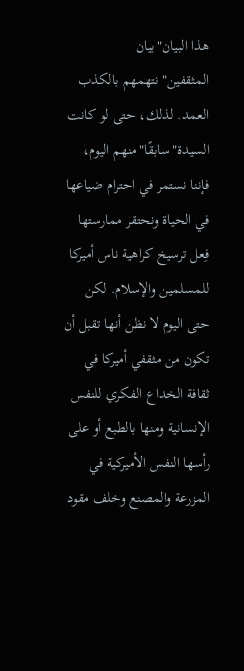هذا البيان"بيان المثقفين"نتهمهم بالكذب العمد. لذلك، حتى لو كانت السيدة"سابقًا"منهم اليوم، فإننا نستمر في احترام ضياعها في الحياة ونحتقر ممارستها فِعل ترسيخ كراهية ناس أميركا للمسلمين والإسلام. لكن حتى اليوم لا نظن أنها تقبل أن تكون من مثقفي أميركا في ثقافة الخداع الفكري للنفس الإنسانية ومنها بالطبع أو على رأسها النفس الأميركية في المزرعة والمصنع وخلف مقود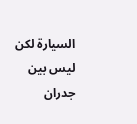السيارة لكن ليس بين جدران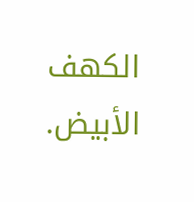الكهف الأبيض.